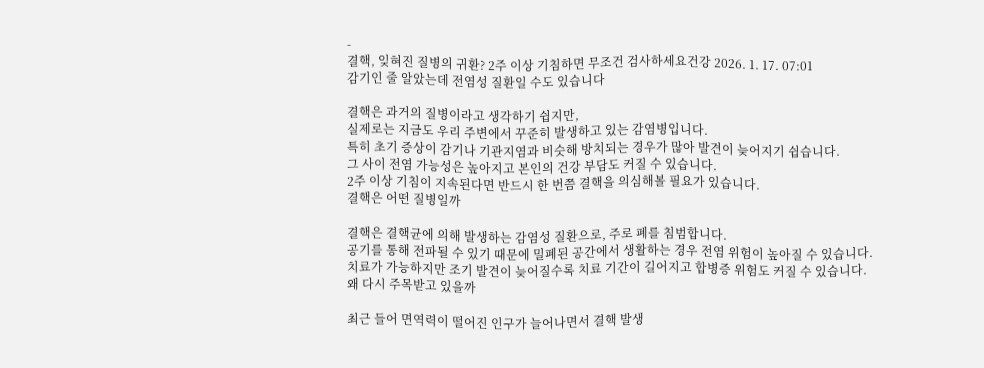-
결핵, 잊혀진 질병의 귀환? 2주 이상 기침하면 무조건 검사하세요건강 2026. 1. 17. 07:01
감기인 줄 알았는데 전염성 질환일 수도 있습니다

결핵은 과거의 질병이라고 생각하기 쉽지만,
실제로는 지금도 우리 주변에서 꾸준히 발생하고 있는 감염병입니다.
특히 초기 증상이 감기나 기관지염과 비슷해 방치되는 경우가 많아 발견이 늦어지기 쉽습니다.
그 사이 전염 가능성은 높아지고 본인의 건강 부담도 커질 수 있습니다.
2주 이상 기침이 지속된다면 반드시 한 번쯤 결핵을 의심해볼 필요가 있습니다.
결핵은 어떤 질병일까

결핵은 결핵균에 의해 발생하는 감염성 질환으로, 주로 폐를 침범합니다.
공기를 통해 전파될 수 있기 때문에 밀폐된 공간에서 생활하는 경우 전염 위험이 높아질 수 있습니다.
치료가 가능하지만 조기 발견이 늦어질수록 치료 기간이 길어지고 합병증 위험도 커질 수 있습니다.
왜 다시 주목받고 있을까

최근 들어 면역력이 떨어진 인구가 늘어나면서 결핵 발생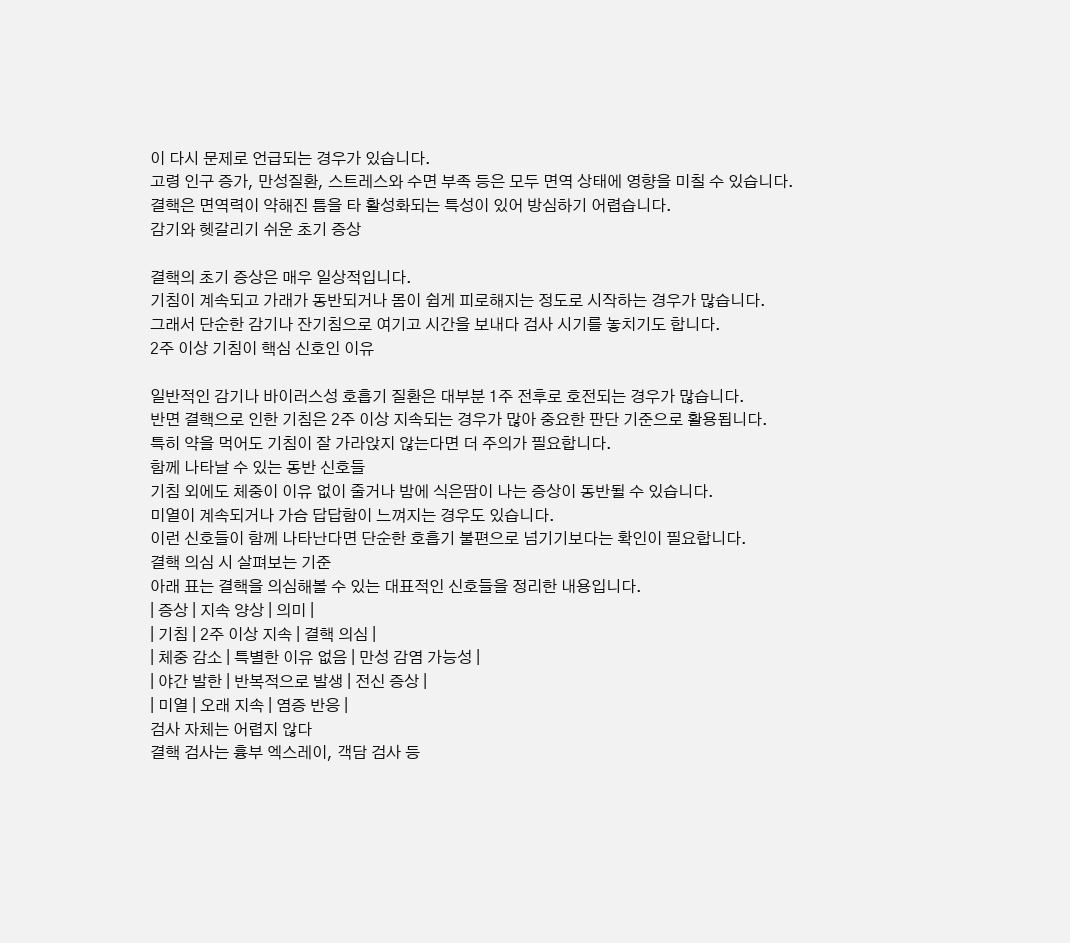이 다시 문제로 언급되는 경우가 있습니다.
고령 인구 증가, 만성질환, 스트레스와 수면 부족 등은 모두 면역 상태에 영향을 미칠 수 있습니다.
결핵은 면역력이 약해진 틈을 타 활성화되는 특성이 있어 방심하기 어렵습니다.
감기와 헷갈리기 쉬운 초기 증상

결핵의 초기 증상은 매우 일상적입니다.
기침이 계속되고 가래가 동반되거나 몸이 쉽게 피로해지는 정도로 시작하는 경우가 많습니다.
그래서 단순한 감기나 잔기침으로 여기고 시간을 보내다 검사 시기를 놓치기도 합니다.
2주 이상 기침이 핵심 신호인 이유

일반적인 감기나 바이러스성 호흡기 질환은 대부분 1주 전후로 호전되는 경우가 많습니다.
반면 결핵으로 인한 기침은 2주 이상 지속되는 경우가 많아 중요한 판단 기준으로 활용됩니다.
특히 약을 먹어도 기침이 잘 가라앉지 않는다면 더 주의가 필요합니다.
함께 나타날 수 있는 동반 신호들
기침 외에도 체중이 이유 없이 줄거나 밤에 식은땀이 나는 증상이 동반될 수 있습니다.
미열이 계속되거나 가슴 답답함이 느껴지는 경우도 있습니다.
이런 신호들이 함께 나타난다면 단순한 호흡기 불편으로 넘기기보다는 확인이 필요합니다.
결핵 의심 시 살펴보는 기준
아래 표는 결핵을 의심해볼 수 있는 대표적인 신호들을 정리한 내용입니다.
| 증상 | 지속 양상 | 의미 |
| 기침 | 2주 이상 지속 | 결핵 의심 |
| 체중 감소 | 특별한 이유 없음 | 만성 감염 가능성 |
| 야간 발한 | 반복적으로 발생 | 전신 증상 |
| 미열 | 오래 지속 | 염증 반응 |
검사 자체는 어렵지 않다
결핵 검사는 흉부 엑스레이, 객담 검사 등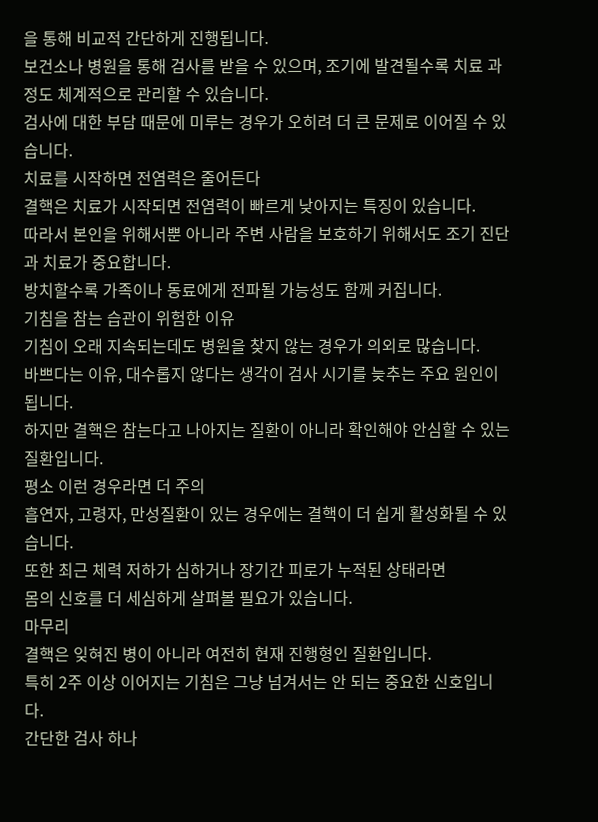을 통해 비교적 간단하게 진행됩니다.
보건소나 병원을 통해 검사를 받을 수 있으며, 조기에 발견될수록 치료 과정도 체계적으로 관리할 수 있습니다.
검사에 대한 부담 때문에 미루는 경우가 오히려 더 큰 문제로 이어질 수 있습니다.
치료를 시작하면 전염력은 줄어든다
결핵은 치료가 시작되면 전염력이 빠르게 낮아지는 특징이 있습니다.
따라서 본인을 위해서뿐 아니라 주변 사람을 보호하기 위해서도 조기 진단과 치료가 중요합니다.
방치할수록 가족이나 동료에게 전파될 가능성도 함께 커집니다.
기침을 참는 습관이 위험한 이유
기침이 오래 지속되는데도 병원을 찾지 않는 경우가 의외로 많습니다.
바쁘다는 이유, 대수롭지 않다는 생각이 검사 시기를 늦추는 주요 원인이 됩니다.
하지만 결핵은 참는다고 나아지는 질환이 아니라 확인해야 안심할 수 있는 질환입니다.
평소 이런 경우라면 더 주의
흡연자, 고령자, 만성질환이 있는 경우에는 결핵이 더 쉽게 활성화될 수 있습니다.
또한 최근 체력 저하가 심하거나 장기간 피로가 누적된 상태라면
몸의 신호를 더 세심하게 살펴볼 필요가 있습니다.
마무리
결핵은 잊혀진 병이 아니라 여전히 현재 진행형인 질환입니다.
특히 2주 이상 이어지는 기침은 그냥 넘겨서는 안 되는 중요한 신호입니다.
간단한 검사 하나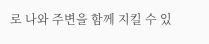로 나와 주변을 함께 지킬 수 있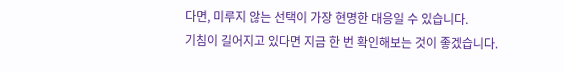다면, 미루지 않는 선택이 가장 현명한 대응일 수 있습니다.
기침이 길어지고 있다면 지금 한 번 확인해보는 것이 좋겠습니다.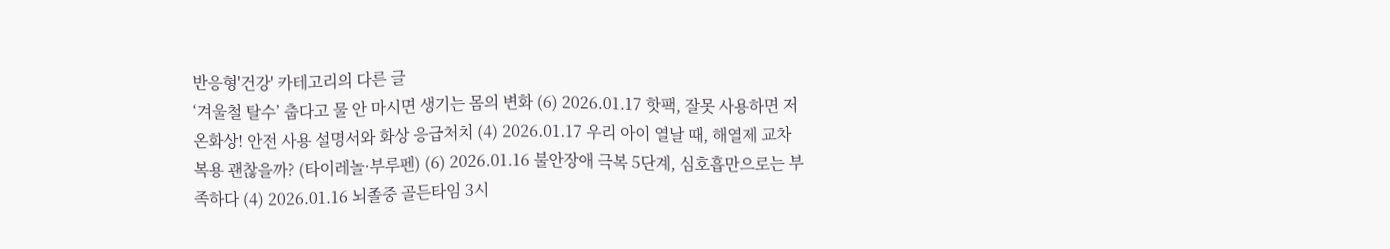반응형'건강' 카테고리의 다른 글
‘겨울철 탈수’ 춥다고 물 안 마시면 생기는 몸의 변화 (6) 2026.01.17 핫팩, 잘못 사용하면 저온화상! 안전 사용 설명서와 화상 응급처치 (4) 2026.01.17 우리 아이 열날 때, 해열제 교차 복용 괜찮을까? (타이레놀·부루펜) (6) 2026.01.16 불안장애 극복 5단계, 심호흡만으로는 부족하다 (4) 2026.01.16 뇌졸중 골든타임 3시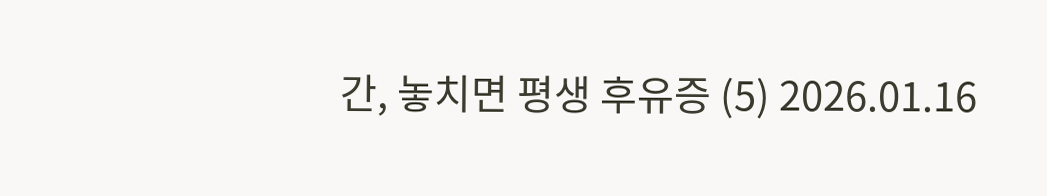간, 놓치면 평생 후유증 (5) 2026.01.16